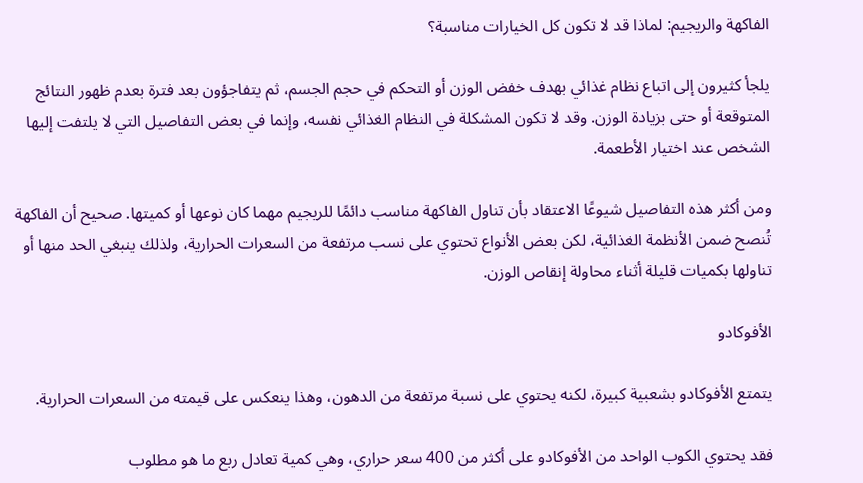الفاكهة والريجيم: لماذا قد لا تكون كل الخيارات مناسبة؟

يلجأ كثيرون إلى اتباع نظام غذائي بهدف خفض الوزن أو التحكم في حجم الجسم، ثم يتفاجؤون بعد فترة بعدم ظهور النتائج المتوقعة أو حتى بزيادة الوزن. وقد لا تكون المشكلة في النظام الغذائي نفسه، وإنما في بعض التفاصيل التي لا يلتفت إليها الشخص عند اختيار الأطعمة.

ومن أكثر هذه التفاصيل شيوعًا الاعتقاد بأن تناول الفاكهة مناسب دائمًا للريجيم مهما كان نوعها أو كميتها. صحيح أن الفاكهة تُنصح ضمن الأنظمة الغذائية، لكن بعض الأنواع تحتوي على نسب مرتفعة من السعرات الحرارية، ولذلك ينبغي الحد منها أو تناولها بكميات قليلة أثناء محاولة إنقاص الوزن.

الأفوكادو

يتمتع الأفوكادو بشعبية كبيرة، لكنه يحتوي على نسبة مرتفعة من الدهون، وهذا ينعكس على قيمته من السعرات الحرارية.

فقد يحتوي الكوب الواحد من الأفوكادو على أكثر من 400 سعر حراري، وهي كمية تعادل ربع ما هو مطلوب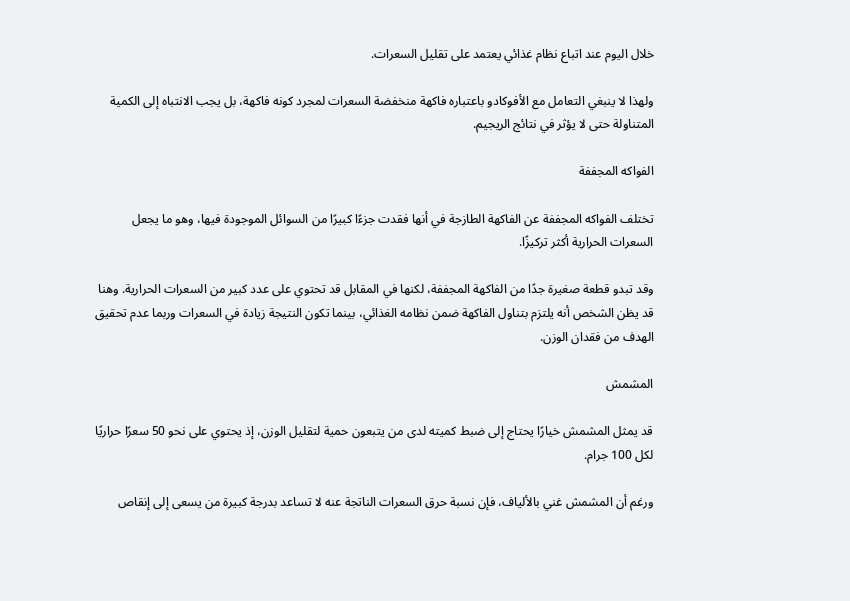خلال اليوم عند اتباع نظام غذائي يعتمد على تقليل السعرات.

ولهذا لا ينبغي التعامل مع الأفوكادو باعتباره فاكهة منخفضة السعرات لمجرد كونه فاكهة، بل يجب الانتباه إلى الكمية المتناولة حتى لا يؤثر في نتائج الريجيم.

الفواكه المجففة

تختلف الفواكه المجففة عن الفاكهة الطازجة في أنها فقدت جزءًا كبيرًا من السوائل الموجودة فيها، وهو ما يجعل السعرات الحرارية أكثر تركيزًا.

وقد تبدو قطعة صغيرة جدًا من الفاكهة المجففة، لكنها في المقابل قد تحتوي على عدد كبير من السعرات الحرارية. وهنا قد يظن الشخص أنه يلتزم بتناول الفاكهة ضمن نظامه الغذائي، بينما تكون النتيجة زيادة في السعرات وربما عدم تحقيق الهدف من فقدان الوزن.

المشمش

قد يمثل المشمش خيارًا يحتاج إلى ضبط كميته لدى من يتبعون حمية لتقليل الوزن، إذ يحتوي على نحو 50 سعرًا حراريًا لكل 100 جرام.

ورغم أن المشمش غني بالألياف، فإن نسبة حرق السعرات الناتجة عنه لا تساعد بدرجة كبيرة من يسعى إلى إنقاص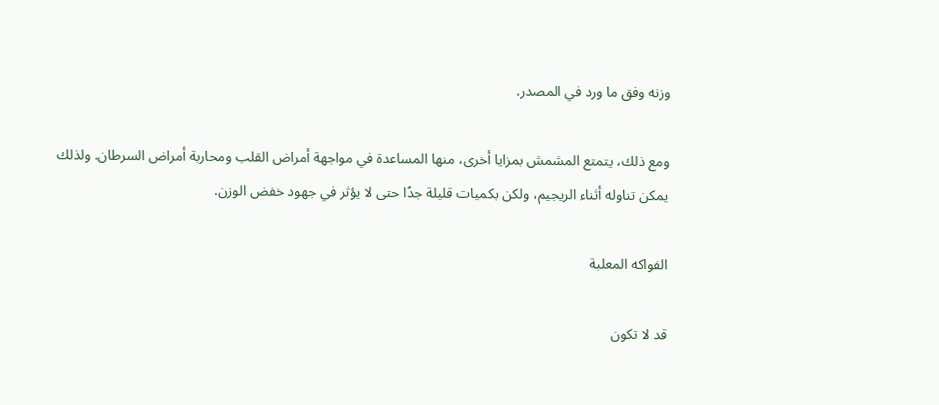وزنه وفق ما ورد في المصدر.

ومع ذلك، يتمتع المشمش بمزايا أخرى، منها المساعدة في مواجهة أمراض القلب ومحاربة أمراض السرطان. ولذلك يمكن تناوله أثناء الريجيم، ولكن بكميات قليلة جدًا حتى لا يؤثر في جهود خفض الوزن.

الفواكه المعلبة

قد لا تكون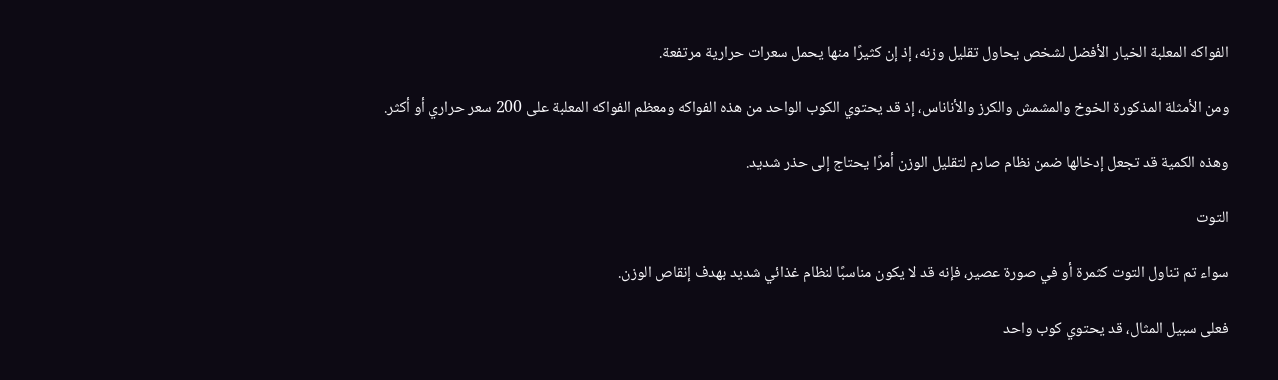الفواكه المعلبة الخيار الأفضل لشخص يحاول تقليل وزنه، إذ إن كثيرًا منها يحمل سعرات حرارية مرتفعة.

ومن الأمثلة المذكورة الخوخ والمشمش والكرز والأناناس، إذ قد يحتوي الكوب الواحد من هذه الفواكه ومعظم الفواكه المعلبة على 200 سعر حراري أو أكثر.

وهذه الكمية قد تجعل إدخالها ضمن نظام صارم لتقليل الوزن أمرًا يحتاج إلى حذر شديد.

التوت

سواء تم تناول التوت كثمرة أو في صورة عصير، فإنه قد لا يكون مناسبًا لنظام غذائي شديد بهدف إنقاص الوزن.

فعلى سبيل المثال، قد يحتوي كوب واحد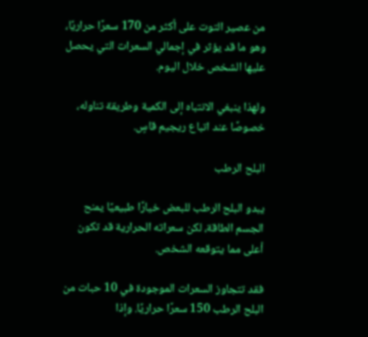من عصير التوت على أكثر من 170 سعرًا حراريًا، وهو ما قد يؤثر في إجمالي السعرات التي يحصل عليها الشخص خلال اليوم.

ولهذا ينبغي الانتباه إلى الكمية وطريقة تناوله، خصوصًا عند اتباع ريجيم قاسٍ.

البلح الرطب

يبدو البلح الرطب للبعض خيارًا طبيعيًا يمنح الجسم الطاقة، لكن سعراته الحرارية قد تكون أعلى مما يتوقعه الشخص.

فقد تتجاوز السعرات الموجودة في 10 حبات من البلح الرطب 150 سعرًا حراريًا. وإذا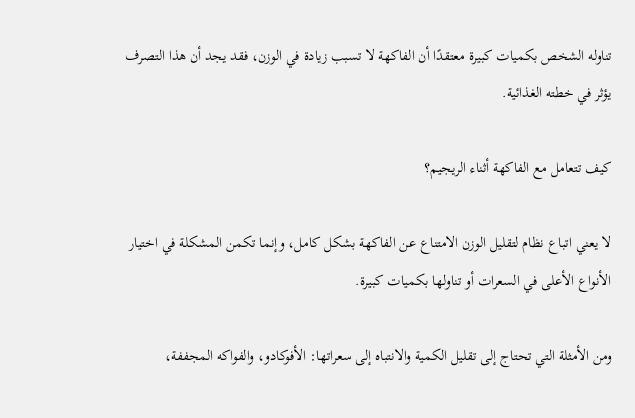تناوله الشخص بكميات كبيرة معتقدًا أن الفاكهة لا تسبب زيادة في الوزن، فقد يجد أن هذا التصرف يؤثر في خطته الغذائية.

كيف تتعامل مع الفاكهة أثناء الريجيم؟

لا يعني اتباع نظام لتقليل الوزن الامتناع عن الفاكهة بشكل كامل، وإنما تكمن المشكلة في اختيار الأنواع الأعلى في السعرات أو تناولها بكميات كبيرة.

ومن الأمثلة التي تحتاج إلى تقليل الكمية والانتباه إلى سعراتها: الأفوكادو، والفواكه المجففة،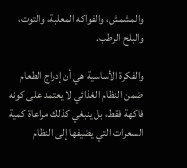والمشمش، والفواكه المعلبة، والتوت، والبلح الرطب.

والفكرة الأساسية هي أن إدراج الطعام ضمن النظام الغذائي لا يعتمد على كونه فاكهة فقط، بل ينبغي كذلك مراعاة كمية السعرات التي يضيفها إلى النظام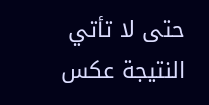حتى لا تأتي النتيجة عكس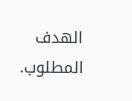الهدف المطلوب.